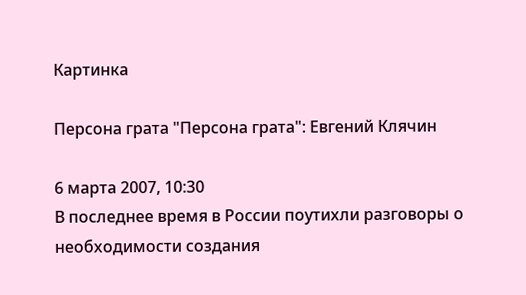Картинка

Персона грата "Персона грата": Евгений Клячин

6 марта 2007, 10:30
В последнее время в России поутихли разговоры о необходимости создания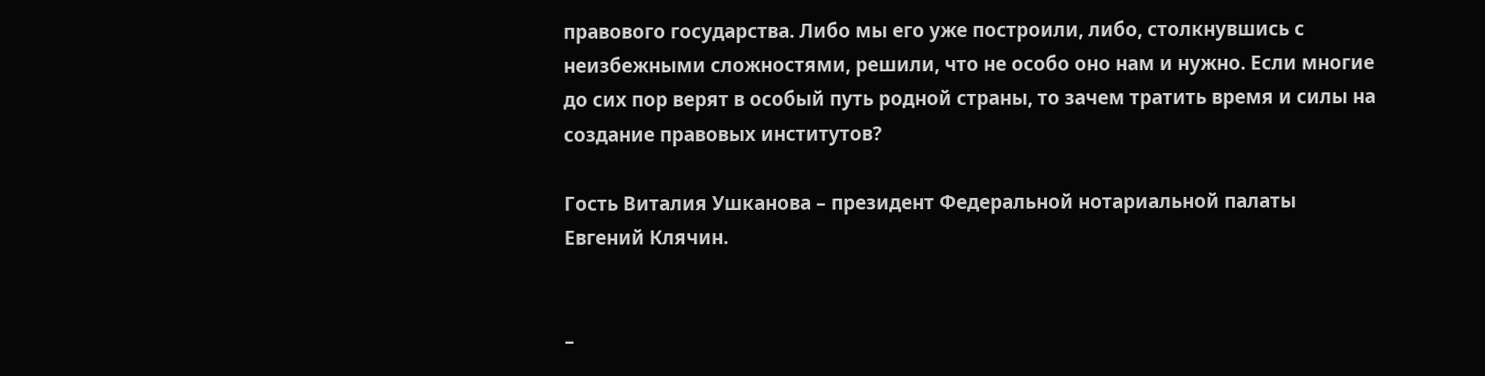правового государства. Либо мы его уже построили, либо, столкнувшись с неизбежными сложностями, решили, что не особо оно нам и нужно. Если многие до сих пор верят в особый путь родной страны, то зачем тратить время и силы на создание правовых институтов?

Гость Виталия Ушканова – президент Федеральной нотариальной палаты Евгений Клячин.


–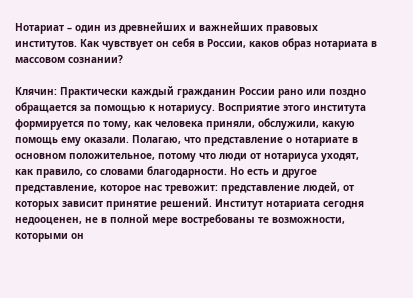Нотариат – один из древнейших и важнейших правовых институтов. Как чувствует он себя в России, каков образ нотариата в массовом сознании?

Клячин: Практически каждый гражданин России рано или поздно обращается за помощью к нотариусу. Восприятие этого института формируется по тому, как человека приняли, обслужили, какую помощь ему оказали. Полагаю, что представление о нотариате в основном положительное, потому что люди от нотариуса уходят, как правило, со словами благодарности. Но есть и другое представление, которое нас тревожит: представление людей, от которых зависит принятие решений. Институт нотариата сегодня недооценен, не в полной мере востребованы те возможности, которыми он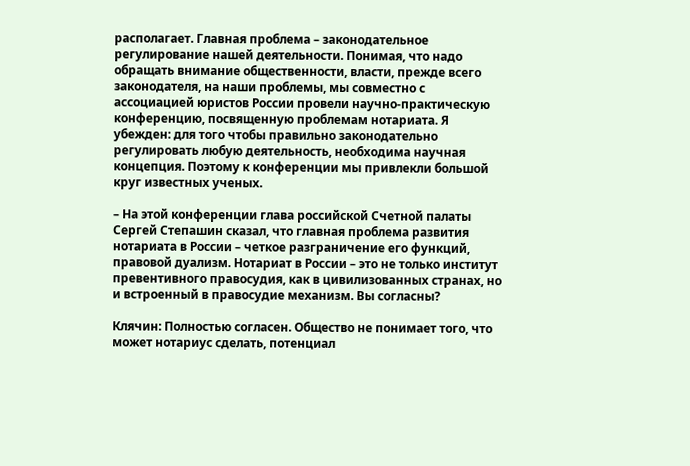располагает. Главная проблема – законодательное регулирование нашей деятельности. Понимая, что надо обращать внимание общественности, власти, прежде всего законодателя, на наши проблемы, мы совместно с ассоциацией юристов России провели научно-практическую конференцию, посвященную проблемам нотариата. Я убежден: для того чтобы правильно законодательно регулировать любую деятельность, необходима научная концепция. Поэтому к конференции мы привлекли большой круг известных ученых.

– На этой конференции глава российской Счетной палаты Сергей Степашин сказал, что главная проблема развития нотариата в России – четкое разграничение его функций, правовой дуализм. Нотариат в России – это не только институт превентивного правосудия, как в цивилизованных странах, но и встроенный в правосудие механизм. Вы согласны?

Клячин: Полностью согласен. Общество не понимает того, что может нотариус сделать, потенциал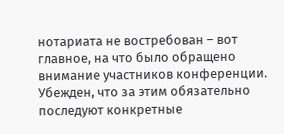нотариата не востребован – вот главное, на что было обращено внимание участников конференции. Убежден, что за этим обязательно последуют конкретные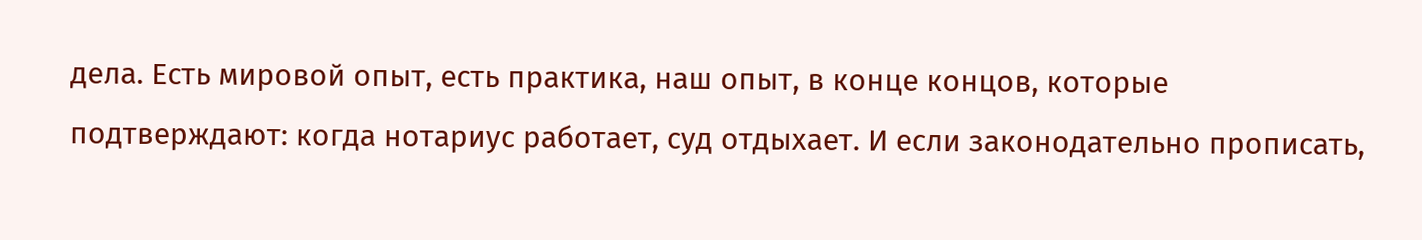дела. Есть мировой опыт, есть практика, наш опыт, в конце концов, которые подтверждают: когда нотариус работает, суд отдыхает. И если законодательно прописать,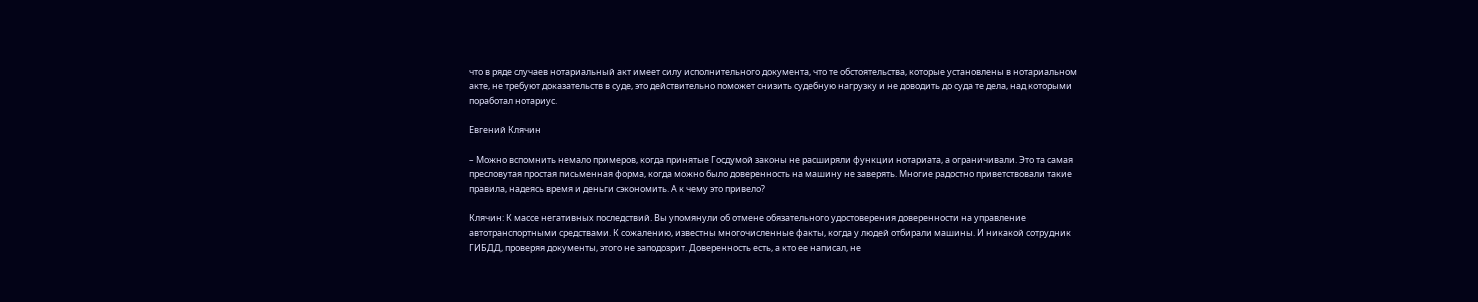что в ряде случаев нотариальный акт имеет силу исполнительного документа, что те обстоятельства, которые установлены в нотариальном акте, не требуют доказательств в суде, это действительно поможет снизить судебную нагрузку и не доводить до суда те дела, над которыми поработал нотариус.

Евгений Клячин

– Можно вспомнить немало примеров, когда принятые Госдумой законы не расширяли функции нотариата, а ограничивали. Это та самая пресловутая простая письменная форма, когда можно было доверенность на машину не заверять. Многие радостно приветствовали такие правила, надеясь время и деньги сэкономить. А к чему это привело?

Клячин: К массе негативных последствий. Вы упомянули об отмене обязательного удостоверения доверенности на управление автотранспортными средствами. К сожалению, известны многочисленные факты, когда у людей отбирали машины. И никакой сотрудник ГИБДД, проверяя документы, этого не заподозрит. Доверенность есть, а кто ее написал, не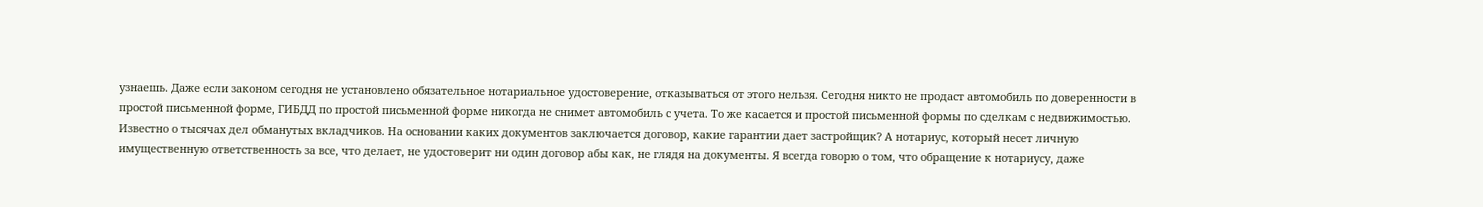узнаешь. Даже если законом сегодня не установлено обязательное нотариальное удостоверение, отказываться от этого нельзя. Сегодня никто не продаст автомобиль по доверенности в простой письменной форме, ГИБДД по простой письменной форме никогда не снимет автомобиль с учета. То же касается и простой письменной формы по сделкам с недвижимостью. Известно о тысячах дел обманутых вкладчиков. На основании каких документов заключается договор, какие гарантии дает застройщик? А нотариус, который несет личную имущественную ответственность за все, что делает, не удостоверит ни один договор абы как, не глядя на документы. Я всегда говорю о том, что обращение к нотариусу, даже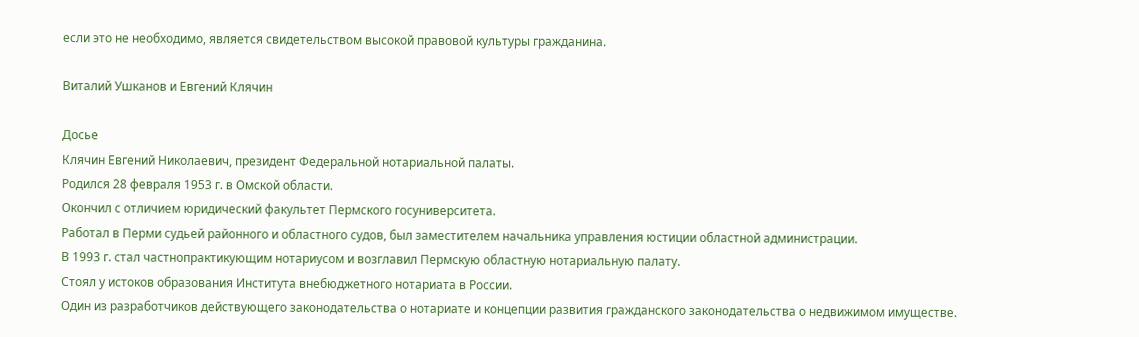если это не необходимо, является свидетельством высокой правовой культуры гражданина.

Виталий Ушканов и Евгений Клячин

Досье
Клячин Евгений Николаевич, президент Федеральной нотариальной палаты.
Родился 28 февраля 1953 г. в Омской области.
Окончил с отличием юридический факультет Пермского госуниверситета.
Работал в Перми судьей районного и областного судов, был заместителем начальника управления юстиции областной администрации.
В 1993 г. стал частнопрактикующим нотариусом и возглавил Пермскую областную нотариальную палату.
Стоял у истоков образования Института внебюджетного нотариата в России.
Один из разработчиков действующего законодательства о нотариате и концепции развития гражданского законодательства о недвижимом имуществе.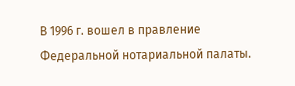В 1996 г. вошел в правление Федеральной нотариальной палаты.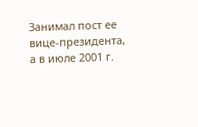Занимал пост ее вице-президента, а в июле 2001 г.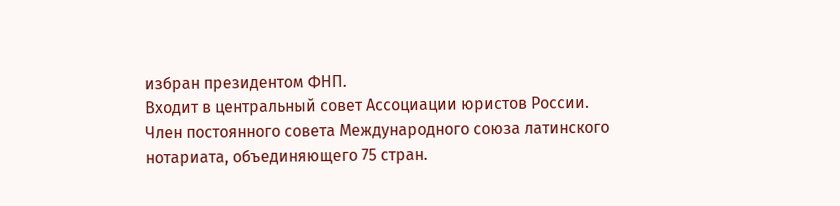избран президентом ФНП.
Входит в центральный совет Ассоциации юристов России.
Член постоянного совета Международного союза латинского нотариата, объединяющего 75 стран.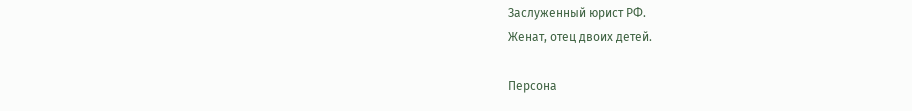Заслуженный юрист РФ.
Женат, отец двоих детей.

Персона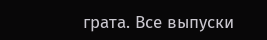грата. Все выпуски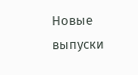Новые выпуски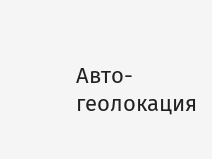Авто-геолокация